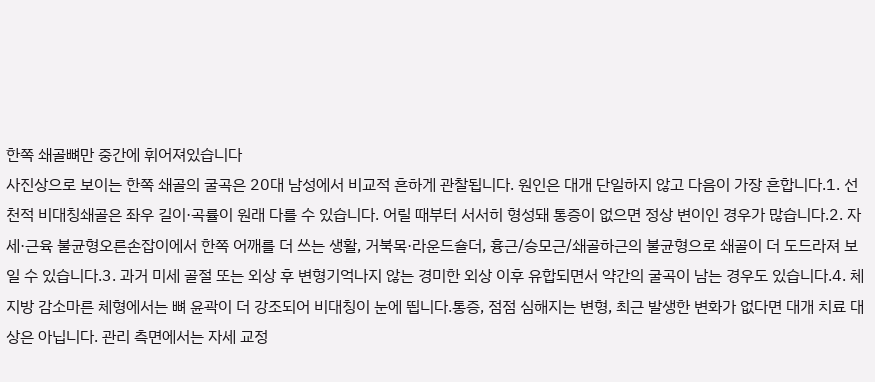한쪽 쇄골뼈만 중간에 휘어져있습니다
사진상으로 보이는 한쪽 쇄골의 굴곡은 20대 남성에서 비교적 흔하게 관찰됩니다. 원인은 대개 단일하지 않고 다음이 가장 흔합니다.1. 선천적 비대칭쇄골은 좌우 길이·곡률이 원래 다를 수 있습니다. 어릴 때부터 서서히 형성돼 통증이 없으면 정상 변이인 경우가 많습니다.2. 자세·근육 불균형오른손잡이에서 한쪽 어깨를 더 쓰는 생활, 거북목·라운드숄더, 흉근/승모근/쇄골하근의 불균형으로 쇄골이 더 도드라져 보일 수 있습니다.3. 과거 미세 골절 또는 외상 후 변형기억나지 않는 경미한 외상 이후 유합되면서 약간의 굴곡이 남는 경우도 있습니다.4. 체지방 감소마른 체형에서는 뼈 윤곽이 더 강조되어 비대칭이 눈에 띕니다.통증, 점점 심해지는 변형, 최근 발생한 변화가 없다면 대개 치료 대상은 아닙니다. 관리 측면에서는 자세 교정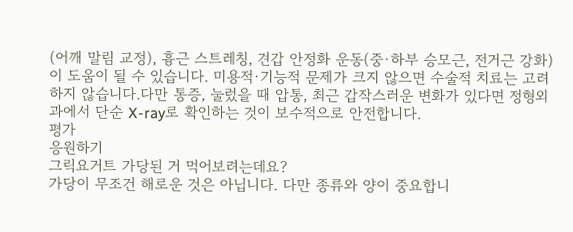(어깨 말림 교정), 흉근 스트레칭, 견갑 안정화 운동(중·하부 승모근, 전거근 강화)이 도움이 될 수 있습니다. 미용적·기능적 문제가 크지 않으면 수술적 치료는 고려하지 않습니다.다만 통증, 눌렀을 때 압통, 최근 갑작스러운 변화가 있다면 정형외과에서 단순 X-ray로 확인하는 것이 보수적으로 안전합니다.
평가
응원하기
그릭요거트 가당된 거 먹어보려는데요?
가당이 무조건 해로운 것은 아닙니다. 다만 종류와 양이 중요합니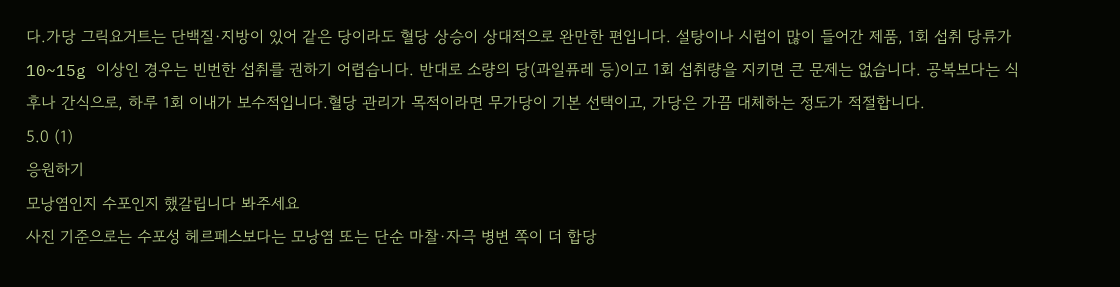다.가당 그릭요거트는 단백질·지방이 있어 같은 당이라도 혈당 상승이 상대적으로 완만한 편입니다. 설탕이나 시럽이 많이 들어간 제품, 1회 섭취 당류가 10~15g 이상인 경우는 빈번한 섭취를 권하기 어렵습니다. 반대로 소량의 당(과일퓨레 등)이고 1회 섭취량을 지키면 큰 문제는 없습니다. 공복보다는 식후나 간식으로, 하루 1회 이내가 보수적입니다.혈당 관리가 목적이라면 무가당이 기본 선택이고, 가당은 가끔 대체하는 정도가 적절합니다.
5.0 (1)
응원하기
모낭염인지 수포인지 했갈립니다 봐주세요
사진 기준으로는 수포성 헤르페스보다는 모낭염 또는 단순 마찰·자극 병변 쪽이 더 합당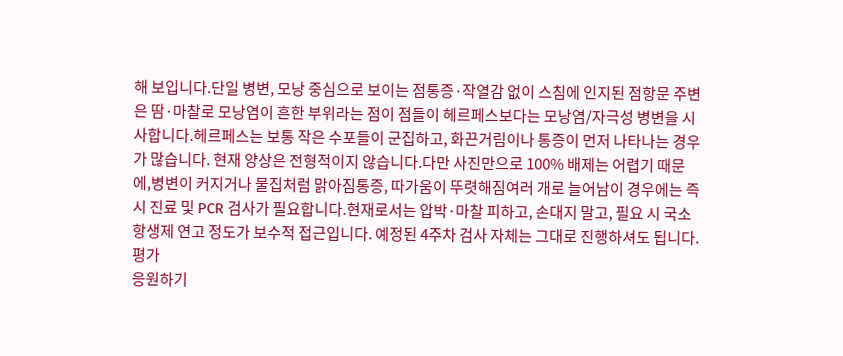해 보입니다.단일 병변, 모낭 중심으로 보이는 점통증·작열감 없이 스침에 인지된 점항문 주변은 땀·마찰로 모낭염이 흔한 부위라는 점이 점들이 헤르페스보다는 모낭염/자극성 병변을 시사합니다.헤르페스는 보통 작은 수포들이 군집하고, 화끈거림이나 통증이 먼저 나타나는 경우가 많습니다. 현재 양상은 전형적이지 않습니다.다만 사진만으로 100% 배제는 어렵기 때문에,병변이 커지거나 물집처럼 맑아짐통증, 따가움이 뚜렷해짐여러 개로 늘어남이 경우에는 즉시 진료 및 PCR 검사가 필요합니다.현재로서는 압박·마찰 피하고, 손대지 말고, 필요 시 국소 항생제 연고 정도가 보수적 접근입니다. 예정된 4주차 검사 자체는 그대로 진행하셔도 됩니다.
평가
응원하기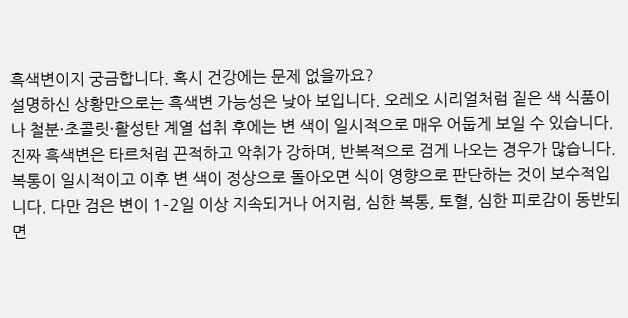흑색변이지 궁금합니다. 혹시 건강에는 문제 없을까요?
설명하신 상황만으로는 흑색변 가능성은 낮아 보입니다. 오레오 시리얼처럼 짙은 색 식품이나 철분·초콜릿·활성탄 계열 섭취 후에는 변 색이 일시적으로 매우 어둡게 보일 수 있습니다. 진짜 흑색변은 타르처럼 끈적하고 악취가 강하며, 반복적으로 검게 나오는 경우가 많습니다. 복통이 일시적이고 이후 변 색이 정상으로 돌아오면 식이 영향으로 판단하는 것이 보수적입니다. 다만 검은 변이 1–2일 이상 지속되거나 어지럼, 심한 복통, 토혈, 심한 피로감이 동반되면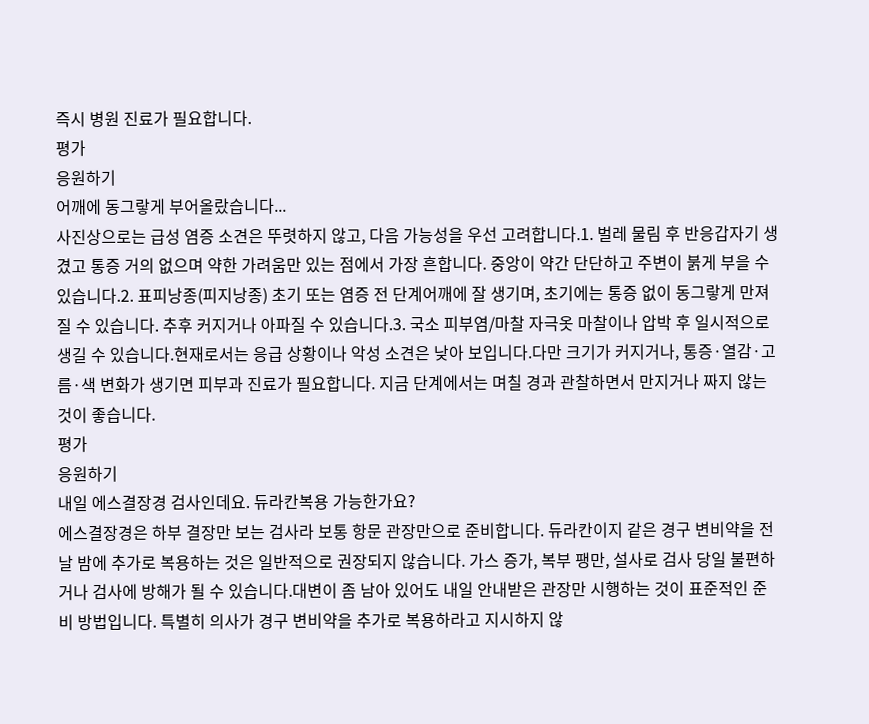즉시 병원 진료가 필요합니다.
평가
응원하기
어깨에 동그랗게 부어올랐습니다...
사진상으로는 급성 염증 소견은 뚜렷하지 않고, 다음 가능성을 우선 고려합니다.1. 벌레 물림 후 반응갑자기 생겼고 통증 거의 없으며 약한 가려움만 있는 점에서 가장 흔합니다. 중앙이 약간 단단하고 주변이 붉게 부을 수 있습니다.2. 표피낭종(피지낭종) 초기 또는 염증 전 단계어깨에 잘 생기며, 초기에는 통증 없이 동그랗게 만져질 수 있습니다. 추후 커지거나 아파질 수 있습니다.3. 국소 피부염/마찰 자극옷 마찰이나 압박 후 일시적으로 생길 수 있습니다.현재로서는 응급 상황이나 악성 소견은 낮아 보입니다.다만 크기가 커지거나, 통증·열감·고름·색 변화가 생기면 피부과 진료가 필요합니다. 지금 단계에서는 며칠 경과 관찰하면서 만지거나 짜지 않는 것이 좋습니다.
평가
응원하기
내일 에스결장경 검사인데요. 듀라칸복용 가능한가요?
에스결장경은 하부 결장만 보는 검사라 보통 항문 관장만으로 준비합니다. 듀라칸이지 같은 경구 변비약을 전날 밤에 추가로 복용하는 것은 일반적으로 권장되지 않습니다. 가스 증가, 복부 팽만, 설사로 검사 당일 불편하거나 검사에 방해가 될 수 있습니다.대변이 좀 남아 있어도 내일 안내받은 관장만 시행하는 것이 표준적인 준비 방법입니다. 특별히 의사가 경구 변비약을 추가로 복용하라고 지시하지 않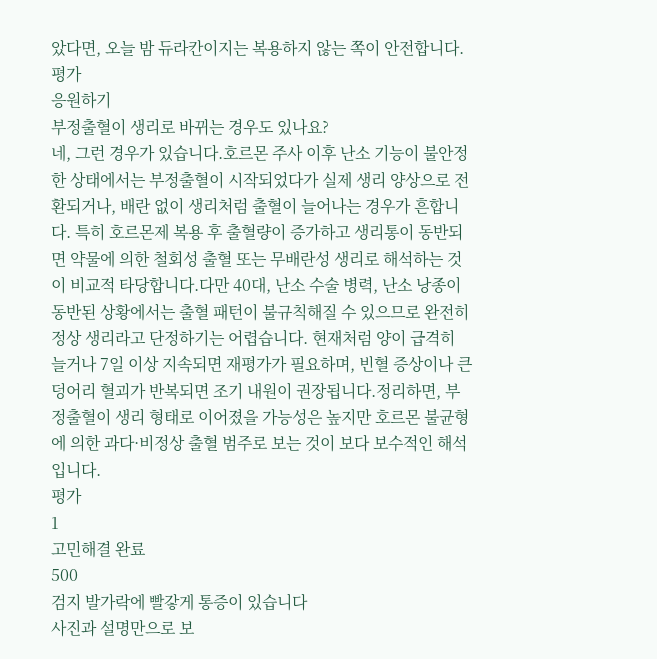았다면, 오늘 밤 듀라칸이지는 복용하지 않는 쪽이 안전합니다.
평가
응원하기
부정출혈이 생리로 바뀌는 경우도 있나요?
네, 그런 경우가 있습니다.호르몬 주사 이후 난소 기능이 불안정한 상태에서는 부정출혈이 시작되었다가 실제 생리 양상으로 전환되거나, 배란 없이 생리처럼 출혈이 늘어나는 경우가 흔합니다. 특히 호르몬제 복용 후 출혈량이 증가하고 생리통이 동반되면 약물에 의한 철회성 출혈 또는 무배란성 생리로 해석하는 것이 비교적 타당합니다.다만 40대, 난소 수술 병력, 난소 낭종이 동반된 상황에서는 출혈 패턴이 불규칙해질 수 있으므로 완전히 정상 생리라고 단정하기는 어렵습니다. 현재처럼 양이 급격히 늘거나 7일 이상 지속되면 재평가가 필요하며, 빈혈 증상이나 큰 덩어리 혈괴가 반복되면 조기 내원이 권장됩니다.정리하면, 부정출혈이 생리 형태로 이어졌을 가능성은 높지만 호르몬 불균형에 의한 과다·비정상 출혈 범주로 보는 것이 보다 보수적인 해석입니다.
평가
1
고민해결 완료
500
검지 발가락에 빨갛게 통증이 있습니다
사진과 설명만으로 보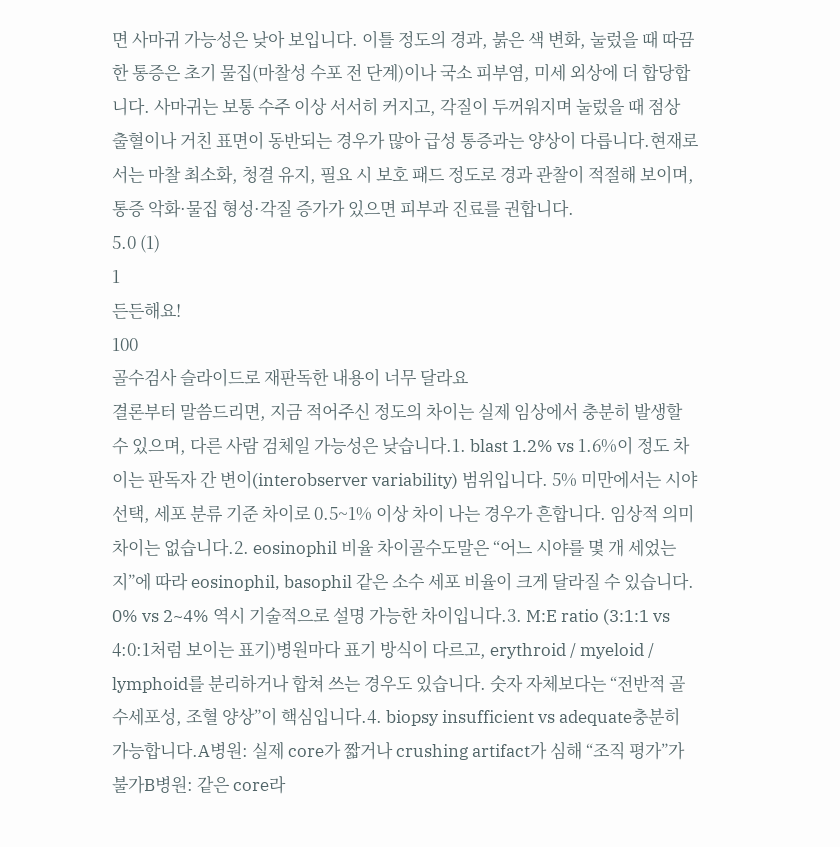면 사마귀 가능성은 낮아 보입니다. 이틀 정도의 경과, 붉은 색 변화, 눌렀을 때 따끔한 통증은 초기 물집(마찰성 수포 전 단계)이나 국소 피부염, 미세 외상에 더 합당합니다. 사마귀는 보통 수주 이상 서서히 커지고, 각질이 두꺼워지며 눌렀을 때 점상 출혈이나 거친 표면이 동반되는 경우가 많아 급성 통증과는 양상이 다릅니다.현재로서는 마찰 최소화, 청결 유지, 필요 시 보호 패드 정도로 경과 관찰이 적절해 보이며, 통증 악화·물집 형성·각질 증가가 있으면 피부과 진료를 권합니다.
5.0 (1)
1
든든해요!
100
골수검사 슬라이드로 재판독한 내용이 너무 달라요
결론부터 말씀드리면, 지금 적어주신 정도의 차이는 실제 임상에서 충분히 발생할 수 있으며, 다른 사람 검체일 가능성은 낮습니다.1. blast 1.2% vs 1.6%이 정도 차이는 판독자 간 변이(interobserver variability) 범위입니다. 5% 미만에서는 시야 선택, 세포 분류 기준 차이로 0.5~1% 이상 차이 나는 경우가 흔합니다. 임상적 의미 차이는 없습니다.2. eosinophil 비율 차이골수도말은 “어느 시야를 몇 개 세었는지”에 따라 eosinophil, basophil 같은 소수 세포 비율이 크게 달라질 수 있습니다. 0% vs 2~4% 역시 기술적으로 설명 가능한 차이입니다.3. M:E ratio (3:1:1 vs 4:0:1처럼 보이는 표기)병원마다 표기 방식이 다르고, erythroid / myeloid / lymphoid를 분리하거나 합쳐 쓰는 경우도 있습니다. 숫자 자체보다는 “전반적 골수세포성, 조혈 양상”이 핵심입니다.4. biopsy insufficient vs adequate충분히 가능합니다.A병원: 실제 core가 짧거나 crushing artifact가 심해 “조직 평가”가 불가B병원: 같은 core라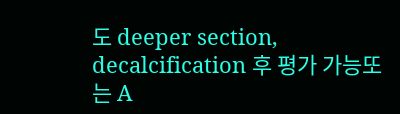도 deeper section, decalcification 후 평가 가능또는 A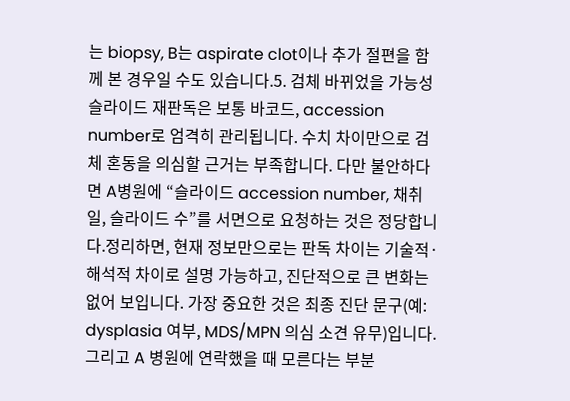는 biopsy, B는 aspirate clot이나 추가 절편을 함께 본 경우일 수도 있습니다.5. 검체 바뀌었을 가능성슬라이드 재판독은 보통 바코드, accession number로 엄격히 관리됩니다. 수치 차이만으로 검체 혼동을 의심할 근거는 부족합니다. 다만 불안하다면 A병원에 “슬라이드 accession number, 채취일, 슬라이드 수”를 서면으로 요청하는 것은 정당합니다.정리하면, 현재 정보만으로는 판독 차이는 기술적·해석적 차이로 설명 가능하고, 진단적으로 큰 변화는 없어 보입니다. 가장 중요한 것은 최종 진단 문구(예: dysplasia 여부, MDS/MPN 의심 소견 유무)입니다.그리고 A 병원에 연락했을 때 모른다는 부분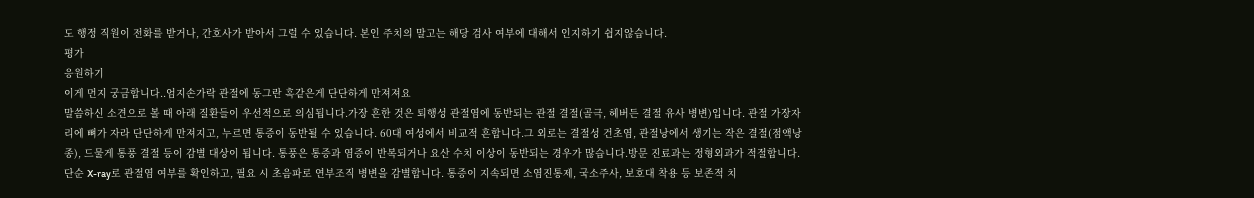도 행정 직원이 전화를 받거나, 간호사가 받아서 그럴 수 있습니다. 본인 주치의 말고는 해당 검사 여부에 대해서 인지하기 쉽지않습니다.
평가
응원하기
이게 먼지 궁금합니다..엄지손가락 관절에 동그란 혹같은게 단단하게 만져져요
말씀하신 소견으로 볼 때 아래 질환들이 우선적으로 의심됩니다.가장 흔한 것은 퇴행성 관절염에 동반되는 관절 결절(골극, 헤버든 결절 유사 병변)입니다. 관절 가장자리에 뼈가 자라 단단하게 만져지고, 누르면 통증이 동반될 수 있습니다. 60대 여성에서 비교적 흔합니다.그 외로는 결절성 건초염, 관절낭에서 생기는 작은 결절(점액낭종), 드물게 통풍 결절 등이 감별 대상이 됩니다. 통풍은 통증과 염증이 반복되거나 요산 수치 이상이 동반되는 경우가 많습니다.방문 진료과는 정형외과가 적절합니다. 단순 X-ray로 관절염 여부를 확인하고, 필요 시 초음파로 연부조직 병변을 감별합니다. 통증이 지속되면 소염진통제, 국소주사, 보호대 착용 등 보존적 치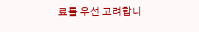료를 우선 고려합니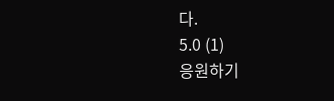다.
5.0 (1)
응원하기